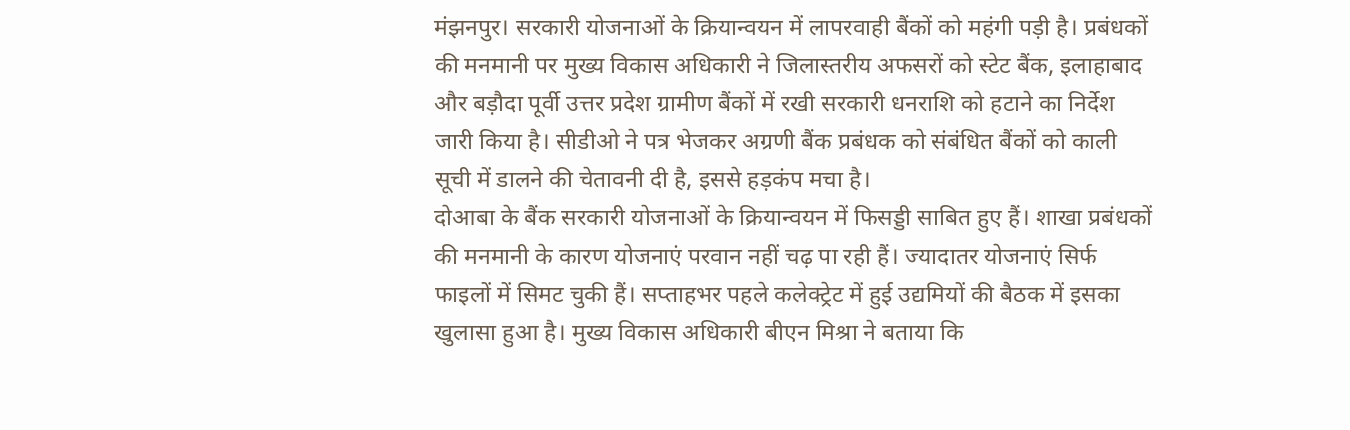मंझनपुर। सरकारी योजनाओं के क्रियान्वयन में लापरवाही बैंकों को महंगी पड़ी है। प्रबंधकों की मनमानी पर मुख्य विकास अधिकारी ने जिलास्तरीय अफसरों को स्टेट बैंक, इलाहाबाद और बड़ौदा पूर्वी उत्तर प्रदेश ग्रामीण बैंकों में रखी सरकारी धनराशि को हटाने का निर्देश जारी किया है। सीडीओ ने पत्र भेजकर अग्रणी बैंक प्रबंधक को संबंधित बैंकों को काली सूची में डालने की चेतावनी दी है, इससे हड़कंप मचा है।
दोआबा के बैंक सरकारी योजनाओं के क्रियान्वयन में फिसड्डी साबित हुए हैं। शाखा प्रबंधकों की मनमानी के कारण योजनाएं परवान नहीं चढ़ पा रही हैं। ज्यादातर योजनाएं सिर्फ फाइलों में सिमट चुकी हैं। सप्ताहभर पहले कलेक्ट्रेट में हुई उद्यमियों की बैठक में इसका खुलासा हुआ है। मुख्य विकास अधिकारी बीएन मिश्रा ने बताया कि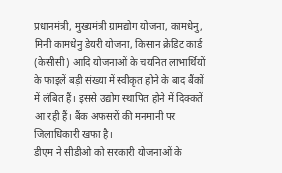प्रधानमंत्री, मुख्यमंत्री ग्रामद्योग योजना, कामधेनु, मिनी कामधेनु डेयरी योजना, किसान क्रेडिट कार्ड (केसीसी) आदि योजनाओं के चयनित लाभार्थियों के फाइलें बड़ी संख्या में स्वीकृत होने के बाद बैंकों में लंबित हैं। इससे उद्योग स्थापित होने में दिक्कतें आ रही हैं। बैंक अफसरों की मनमानी पर जिलाधिकारी खफा है।
डीएम ने सीडीओ को सरकारी योजनाओं के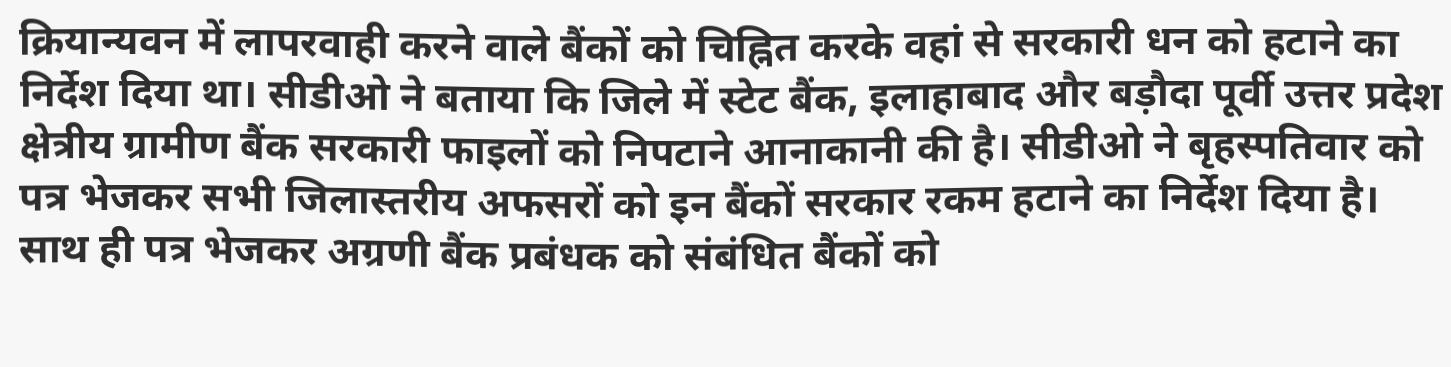क्रियान्यवन में लापरवाही करने वाले बैंकों को चिह्नित करके वहां से सरकारी धन को हटाने का निर्देश दिया था। सीडीओ ने बताया कि जिले में स्टेट बैंक, इलाहाबाद और बड़ौदा पूर्वी उत्तर प्रदेश क्षेत्रीय ग्रामीण बैंक सरकारी फाइलों को निपटाने आनाकानी की है। सीडीओ ने बृहस्पतिवार को पत्र भेजकर सभी जिलास्तरीय अफसरों को इन बैंकों सरकार रकम हटाने का निर्देश दिया है। साथ ही पत्र भेजकर अग्रणी बैंक प्रबंधक को संबंधित बैंकों को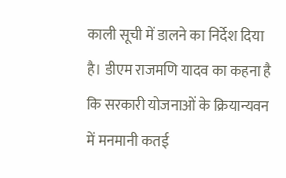काली सूची में डालने का निर्देश दिया है। डीएम राजमणि यादव का कहना है कि सरकारी योजनाओं के क्रियान्यवन में मनमानी कतई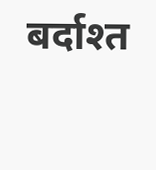बर्दाश्त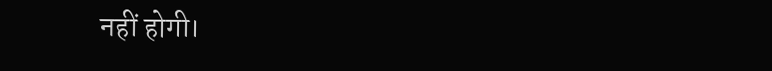नहीं होगी।